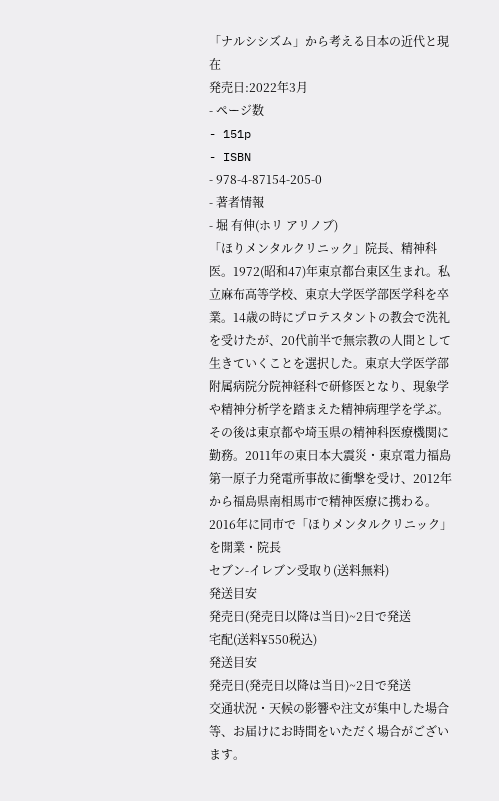「ナルシシズム」から考える日本の近代と現在
発売日:2022年3月
- ページ数
- 151p
- ISBN
- 978-4-87154-205-0
- 著者情報
- 堀 有伸(ホリ アリノブ)
「ほりメンタルクリニック」院長、精神科医。1972(昭和47)年東京都台東区生まれ。私立麻布高等学校、東京大学医学部医学科を卒業。14歳の時にプロテスタントの教会で洗礼を受けたが、20代前半で無宗教の人間として生きていくことを選択した。東京大学医学部附属病院分院神経科で研修医となり、現象学や精神分析学を踏まえた精神病理学を学ぶ。その後は東京都や埼玉県の精神科医療機関に勤務。2011年の東日本大震災・東京電力福島第一原子力発電所事故に衝撃を受け、2012年から福島県南相馬市で精神医療に携わる。2016年に同市で「ほりメンタルクリニック」を開業・院長
セブン-イレブン受取り(送料無料)
発送目安
発売日(発売日以降は当日)~2日で発送
宅配(送料¥550税込)
発送目安
発売日(発売日以降は当日)~2日で発送
交通状況・天候の影響や注文が集中した場合等、お届けにお時間をいただく場合がございます。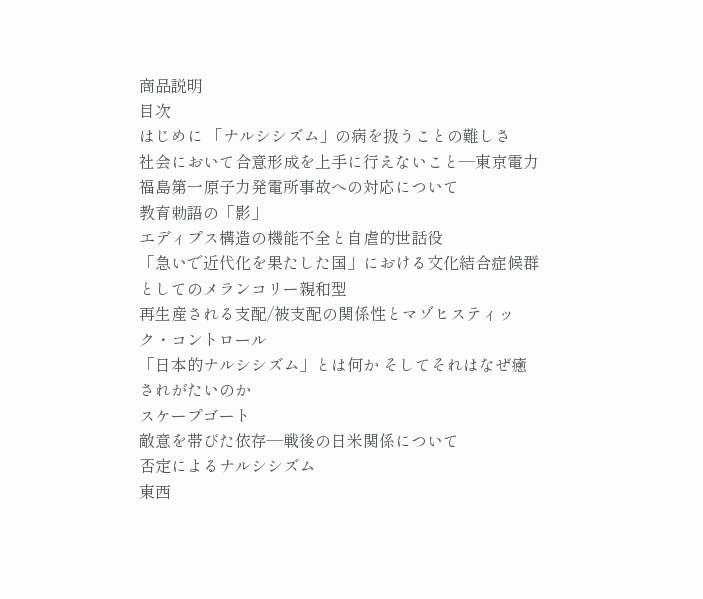商品説明
目次
はじめに 「ナルシシズム」の病を扱うことの難しさ
社会において合意形成を上手に行えないこと―東京電力福島第一原子力発電所事故への対応について
教育勅語の「影」
エディプス構造の機能不全と自虐的世話役
「急いで近代化を果たした国」における文化結合症候群としてのメランコリー親和型
再生産される支配/被支配の関係性とマゾヒスティック・コントロール
「日本的ナルシシズム」とは何か そしてそれはなぜ癒されがたいのか
スケープゴート
敵意を帯びた依存―戦後の日米関係について
否定によるナルシシズム
東西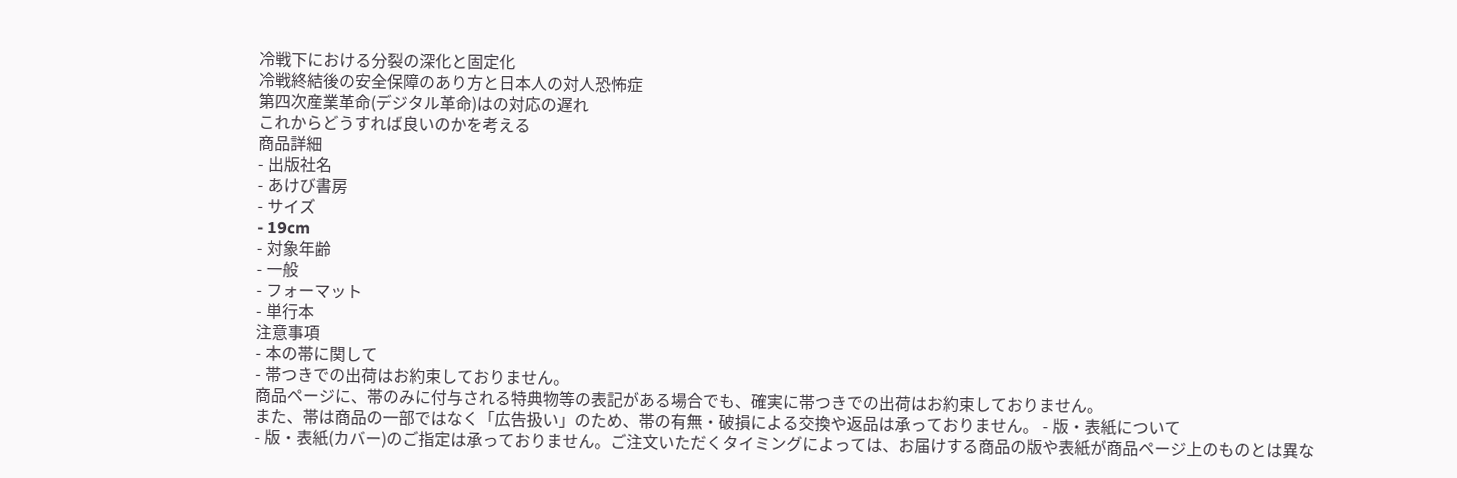冷戦下における分裂の深化と固定化
冷戦終結後の安全保障のあり方と日本人の対人恐怖症
第四次産業革命(デジタル革命)はの対応の遅れ
これからどうすれば良いのかを考える
商品詳細
- 出版社名
- あけび書房
- サイズ
- 19cm
- 対象年齢
- 一般
- フォーマット
- 単行本
注意事項
- 本の帯に関して
- 帯つきでの出荷はお約束しておりません。
商品ページに、帯のみに付与される特典物等の表記がある場合でも、確実に帯つきでの出荷はお約束しておりません。
また、帯は商品の一部ではなく「広告扱い」のため、帯の有無・破損による交換や返品は承っておりません。 - 版・表紙について
- 版・表紙(カバー)のご指定は承っておりません。ご注文いただくタイミングによっては、お届けする商品の版や表紙が商品ページ上のものとは異な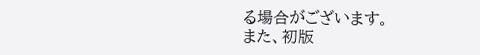る場合がございます。
また、初版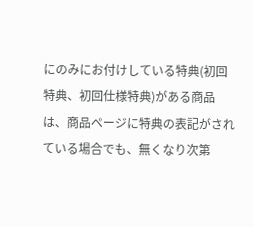にのみにお付けしている特典(初回特典、初回仕様特典)がある商品は、商品ページに特典の表記がされている場合でも、無くなり次第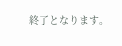終了となります。